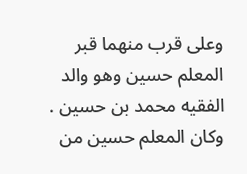وعلى قرب منهما قبر المعلم حسين وهو والد الفقيه محمد بن حسين .
وكان المعلم حسين من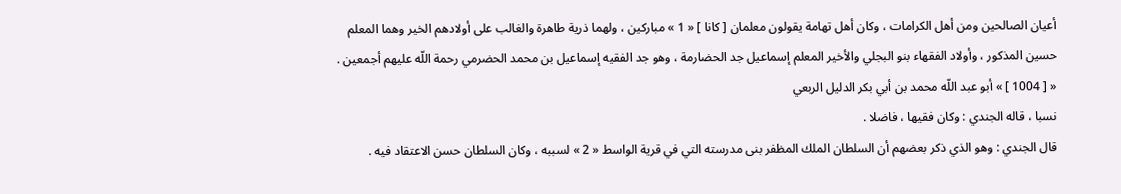أعيان الصالحين ومن أهل الكرامات ، وكان أهل تهامة يقولون معلمان [ كانا ] « 1 » مباركين ، ولهما ذرية طاهرة والغالب على أولادهم الخير وهما المعلم حسين المذكور ، وأولاد الفقهاء بنو البجلي والأخير المعلم إسماعيل جد الحضارمة ، وهو جد الفقيه إسماعيل بن محمد الحضرمي رحمة اللّه عليهم أجمعين .
« [ 1004 ] » أبو عبد اللّه محمد بن أبي بكر الدليل الربعي
نسبا ، قاله الجندي : وكان فقيها ، فاضلا .
قال الجندي : وهو الذي ذكر بعضهم أن السلطان الملك المظفر بنى مدرسته التي في قرية الواسط « 2 » لسببه ، وكان السلطان حسن الاعتقاد فيه .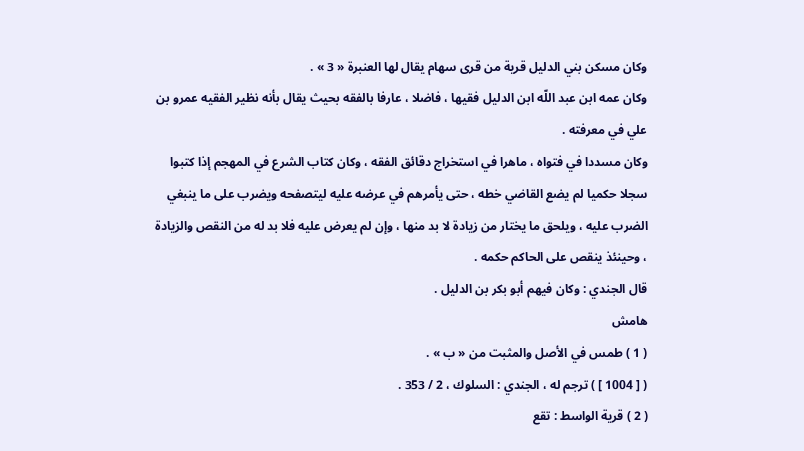وكان مسكن بني الدليل قرية من قرى سهام يقال لها العنبرة « 3 » .
وكان عمه ابن عبد اللّه ابن الدليل فقيها ، فاضلا ، عارفا بالفقه بحيث يقال بأنه نظير الفقيه عمرو بن علي في معرفته .
وكان مسددا في فتواه ، ماهرا في استخراج دقائق الفقه ، وكان كتاب الشرع في المهجم إذا كتبوا سجلا حكميا لم يضع القاضي خطه ، حتى يأمرهم في عرضه عليه ليتصفحه ويضرب على ما ينبغي الضرب عليه ، ويلحق ما يختار من زيادة لا بد منها ، وإن لم يعرض عليه فلا بد له من النقص والزيادة ، وحينئذ ينقص على الحاكم حكمه .
قال الجندي : وكان فيهم أبو بكر بن الدليل .
هامش
( 1 ) طمس في الأصل والمثبت من « ب » .
( [ 1004 ] ) ترجم له ، الجندي : السلوك ، 2 / 353 .
( 2 ) قرية الواسط : تقع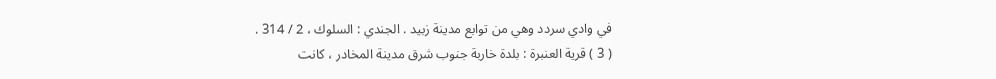في وادي سردد وهي من توابع مدينة زبيد . الجندي : السلوك ، 2 / 314 .
( 3 ) قرية العنبرة : بلدة خاربة جنوب شرق مدينة المخادر ، كانت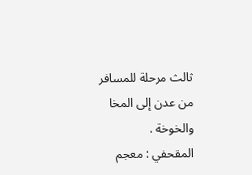ثالث مرحلة للمسافر من عدن إلى المخا والخوخة .
المقحفي : معجم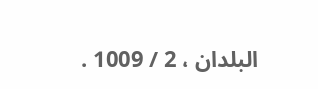البلدان ، 2 / 1009 .